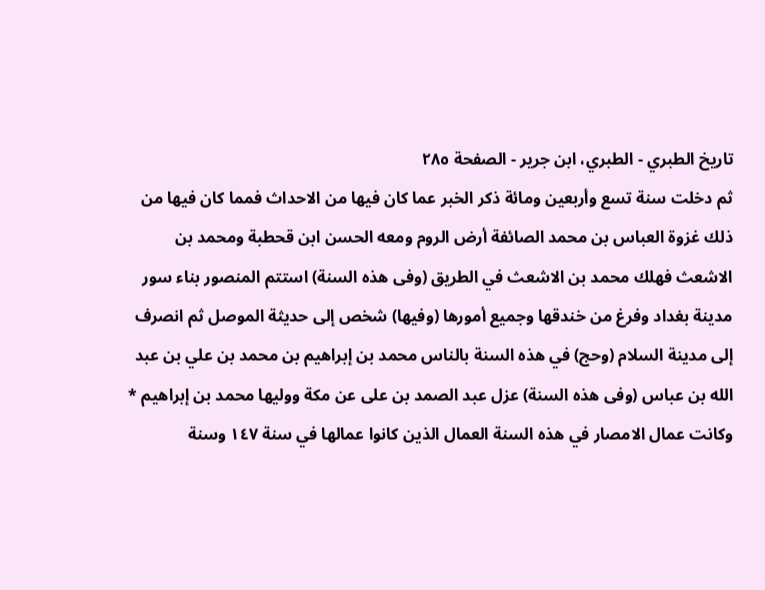تاريخ الطبري - الطبري، ابن جرير - الصفحة ٢٨٥
ثم دخلت سنة تسع وأربعين ومائة ذكر الخبر عما كان فيها من الاحداث فمما كان فيها من ذلك غزوة العباس بن محمد الصائفة أرض الروم ومعه الحسن ابن قحطبة ومحمد بن الاشعث فهلك محمد بن الاشعث في الطريق (وفى هذه السنة) استتم المنصور بناء سور مدينة بغداد وفرغ من خندقها وجميع أمورها (وفيها) شخص إلى حديثة الموصل ثم انصرف إلى مدينة السلام (وحج) في هذه السنة بالناس محمد بن إبراهيم بن محمد بن علي بن عبد الله بن عباس (وفى هذه السنة) عزل عبد الصمد بن على عن مكة ووليها محمد بن إبراهيم * وكانت عمال الامصار في هذه السنة العمال الذين كانوا عمالها في سنة ١٤٧ وسنة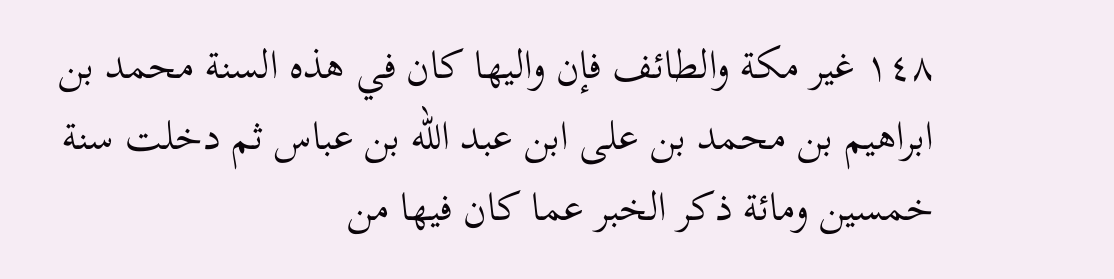١٤٨ غير مكة والطائف فإن واليها كان في هذه السنة محمد بن ابراهيم بن محمد بن على ابن عبد الله بن عباس ثم دخلت سنة خمسين ومائة ذكر الخبر عما كان فيها من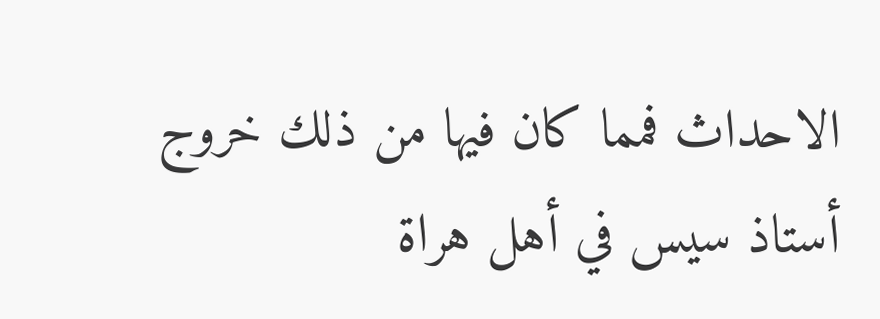الاحداث فمما كان فيها من ذلك خروج أستاذ سيس في أهل هراة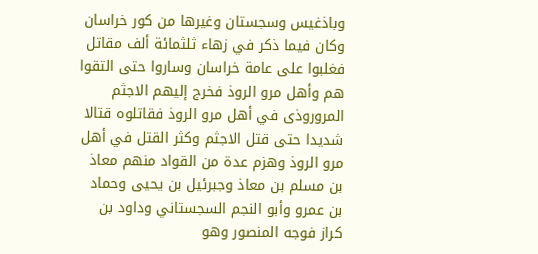وباذغيس وسجستان وغيرها من كور خراسان وكان فيما ذكر في زهاء ثلثمائة ألف مقاتل فغلبوا على عامة خراسان وساروا حتى التقوا هم وأهل مرو الروذ فخرج إليهم الاجثم المروروذى في أهل مرو الروذ فقاتلوه قتالا شديدا حتى قتل الاجثم وكثر القتل في أهل مرو الروذ وهزم عدة من القواد منهم معاذ بن مسلم بن معاذ وجبرئيل بن يحيى وحماد بن عمرو وأبو النجم السجستاني وداود بن كراز فوجه المنصور وهو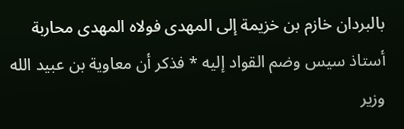بالبردان خازم بن خزيمة إلى المهدى فولاه المهدى محاربة أستاذ سيس وضم القواد إليه * فذكر أن معاوية بن عبيد الله وزير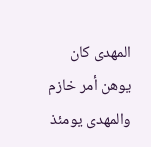المهدى كان يوهن أمر خازم والمهدى يومئذ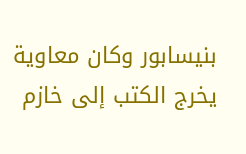بنيسابور وكان معاوية يخرج الكتب إلى خازم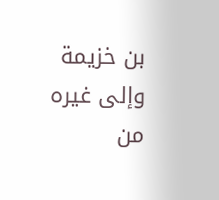بن خزيمة وإلى غيره من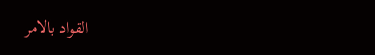القواد بالامر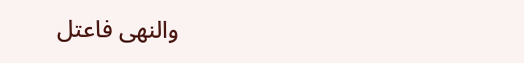والنهى فاعتل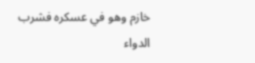خازم وهو في عسكره فشرب الدواء